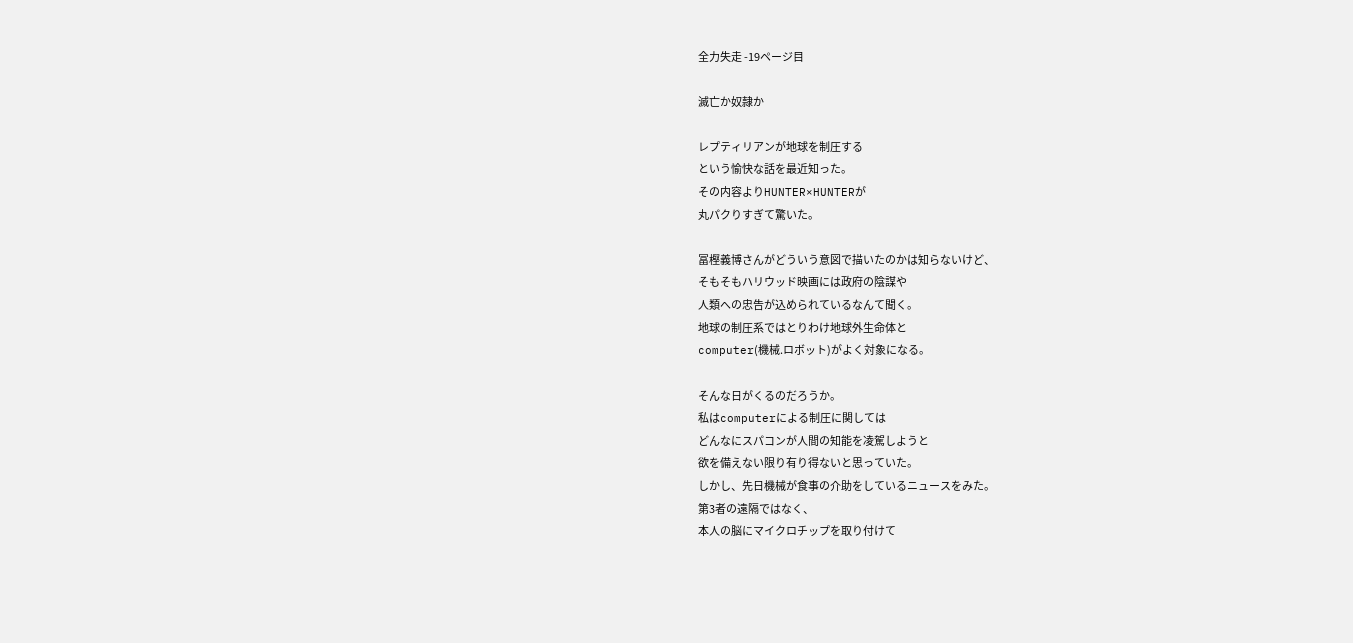全力失走 -19ページ目

滅亡か奴隷か

レプティリアンが地球を制圧する
という愉快な話を最近知った。
その内容よりHUNTER×HUNTERが
丸パクりすぎて驚いた。

冨樫義博さんがどういう意図で描いたのかは知らないけど、
そもそもハリウッド映画には政府の陰謀や
人類への忠告が込められているなんて聞く。
地球の制圧系ではとりわけ地球外生命体と
computer(機械.ロボット)がよく対象になる。

そんな日がくるのだろうか。
私はcomputerによる制圧に関しては
どんなにスパコンが人間の知能を凌駕しようと
欲を備えない限り有り得ないと思っていた。
しかし、先日機械が食事の介助をしているニュースをみた。
第3者の遠隔ではなく、
本人の脳にマイクロチップを取り付けて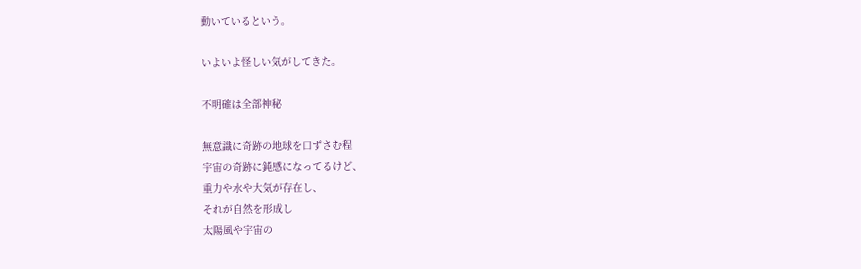動いているという。

いよいよ怪しい気がしてきた。

不明確は全部神秘

無意識に奇跡の地球を口ずさむ程
宇宙の奇跡に鈍感になってるけど、
重力や水や大気が存在し、
それが自然を形成し
太陽風や宇宙の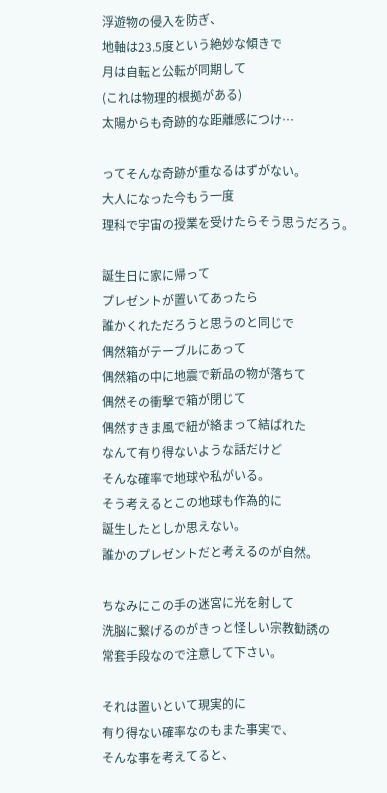浮遊物の侵入を防ぎ、
地軸は23.5度という絶妙な傾きで
月は自転と公転が同期して
(これは物理的根拠がある)
太陽からも奇跡的な距離感につけ…

ってそんな奇跡が重なるはずがない。
大人になった今もう一度
理科で宇宙の授業を受けたらそう思うだろう。

誕生日に家に帰って
プレゼントが置いてあったら
誰かくれただろうと思うのと同じで
偶然箱がテーブルにあって
偶然箱の中に地震で新品の物が落ちて
偶然その衝撃で箱が閉じて
偶然すきま風で紐が絡まって結ばれた
なんて有り得ないような話だけど
そんな確率で地球や私がいる。
そう考えるとこの地球も作為的に
誕生したとしか思えない。
誰かのプレゼントだと考えるのが自然。

ちなみにこの手の迷宮に光を射して
洗脳に繋げるのがきっと怪しい宗教勧誘の
常套手段なので注意して下さい。

それは置いといて現実的に
有り得ない確率なのもまた事実で、
そんな事を考えてると、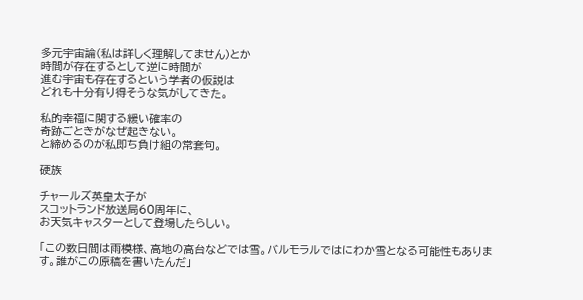多元宇宙論(私は詳しく理解してません)とか
時間が存在するとして逆に時間が
進む宇宙も存在するという学者の仮説は
どれも十分有り得そうな気がしてきた。

私的幸福に関する緩い確率の
奇跡ごときがなぜ起きない。
と締めるのが私即ち負け組の常套句。

硬族

チャールズ英皇太子が
スコットランド放送局60周年に、
お天気キャスターとして登場したらしい。

「この数日間は雨模様、高地の高台などでは雪。バルモラルではにわか雪となる可能性もあります。誰がこの原稿を書いたんだ」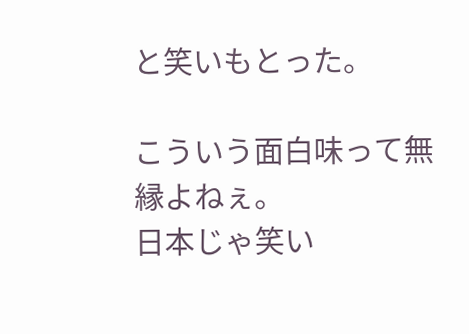と笑いもとった。

こういう面白味って無縁よねぇ。
日本じゃ笑い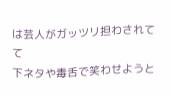は芸人がガッツリ担わされてて
下ネタや毒舌で笑わせようと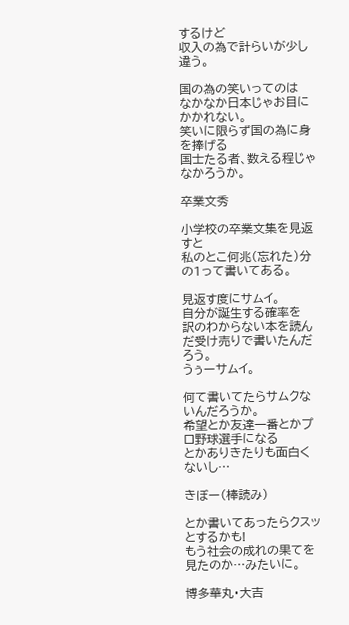するけど
収入の為で計らいが少し違う。

国の為の笑いってのは
なかなか日本じゃお目にかかれない。
笑いに限らず国の為に身を捧げる
国士たる者、数える程じゃなかろうか。

卒業文秀

小学校の卒業文集を見返すと
私のとこ何兆(忘れた)分の1って書いてある。

見返す度にサムイ。
自分が誕生する確率を
訳のわからない本を読んだ受け売りで書いたんだろう。
うぅーサムイ。

何て書いてたらサムクないんだろうか。
希望とか友達一番とかプロ野球選手になる
とかありきたりも面白くないし…

きぼー(棒読み)

とか書いてあったらクスッとするかも!
もう社会の成れの果てを見たのか…みたいに。

博多華丸・大吉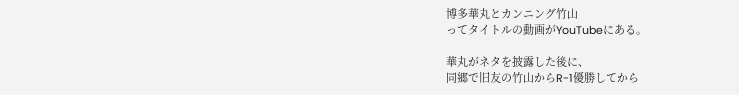博多華丸とカンニング竹山
ってタイトルの動画がYouTubeにある。

華丸がネタを披露した後に、
同郷で旧友の竹山からR-1優勝してから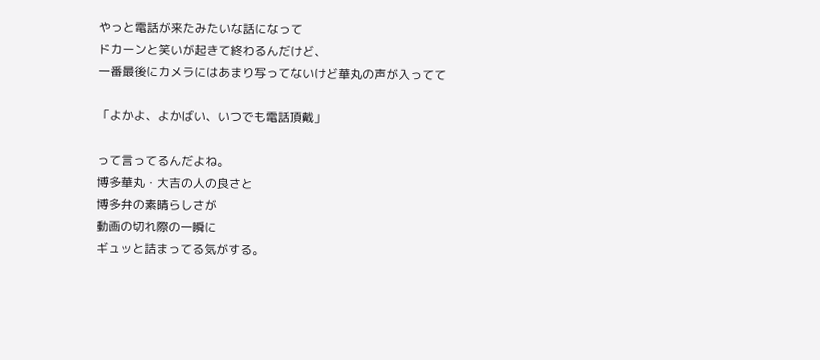やっと電話が来たみたいな話になって
ドカーンと笑いが起きて終わるんだけど、
一番最後にカメラにはあまり写ってないけど華丸の声が入ってて

「よかよ、よかばい、いつでも電話頂戴」

って言ってるんだよね。
博多華丸・大吉の人の良さと
博多弁の素晴らしさが
動画の切れ際の一瞬に
ギュッと詰まってる気がする。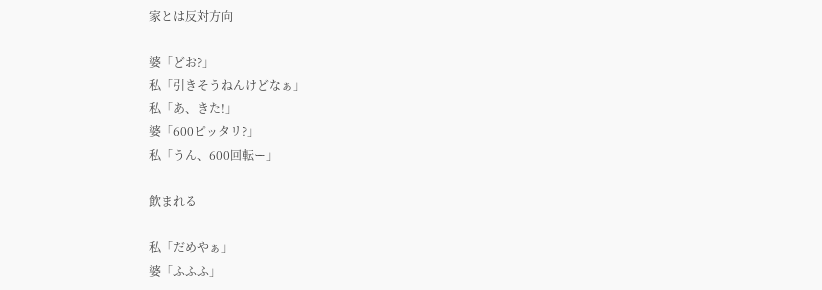家とは反対方向

婆「どお?」
私「引きそうねんけどなぁ」
私「あ、きた!」
婆「600ピッタリ?」
私「うん、600回転ー」

飲まれる

私「だめやぁ」
婆「ふふふ」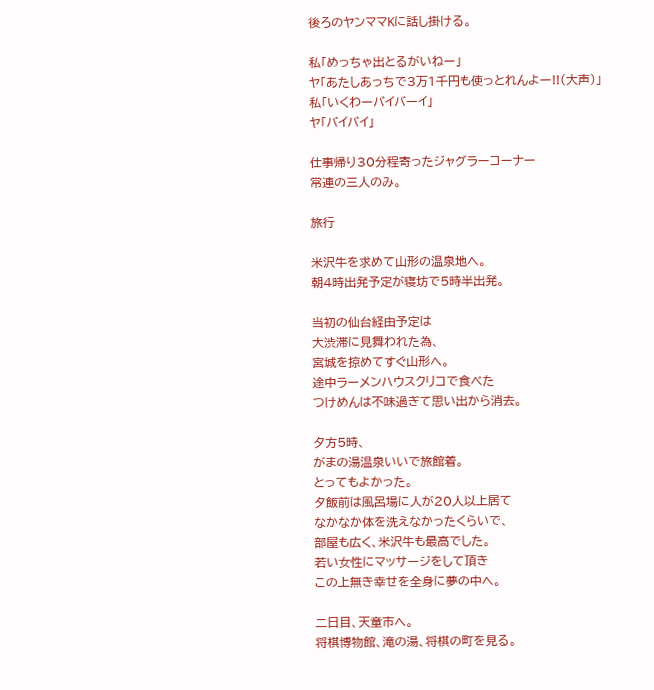後ろのヤンママKに話し掛ける。

私「めっちゃ出とるがいねー」
ヤ「あたしあっちで3万1千円も使っとれんよー!!(大声)」
私「いくわーバイバーイ」
ヤ「バイバイ」

仕事帰り30分程寄ったジャグラーコーナー
常連の三人のみ。

旅行

米沢牛を求めて山形の温泉地へ。
朝4時出発予定が寝坊で5時半出発。

当初の仙台経由予定は
大渋滞に見舞われた為、
宮城を掠めてすぐ山形へ。
途中ラーメンハウスクリコで食べた
つけめんは不味過ぎて思い出から消去。

夕方5時、
がまの湯温泉いいで旅館着。
とってもよかった。
夕飯前は風呂場に人が20人以上居て
なかなか体を洗えなかったくらいで、
部屋も広く、米沢牛も最高でした。
若い女性にマッサージをして頂き
この上無き幸せを全身に夢の中へ。

二日目、天童市へ。
将棋博物館、滝の湯、将棋の町を見る。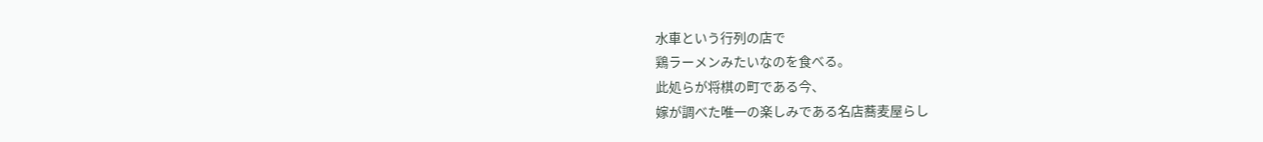水車という行列の店で
鶏ラーメンみたいなのを食べる。
此処らが将棋の町である今、
嫁が調べた唯一の楽しみである名店蕎麦屋らし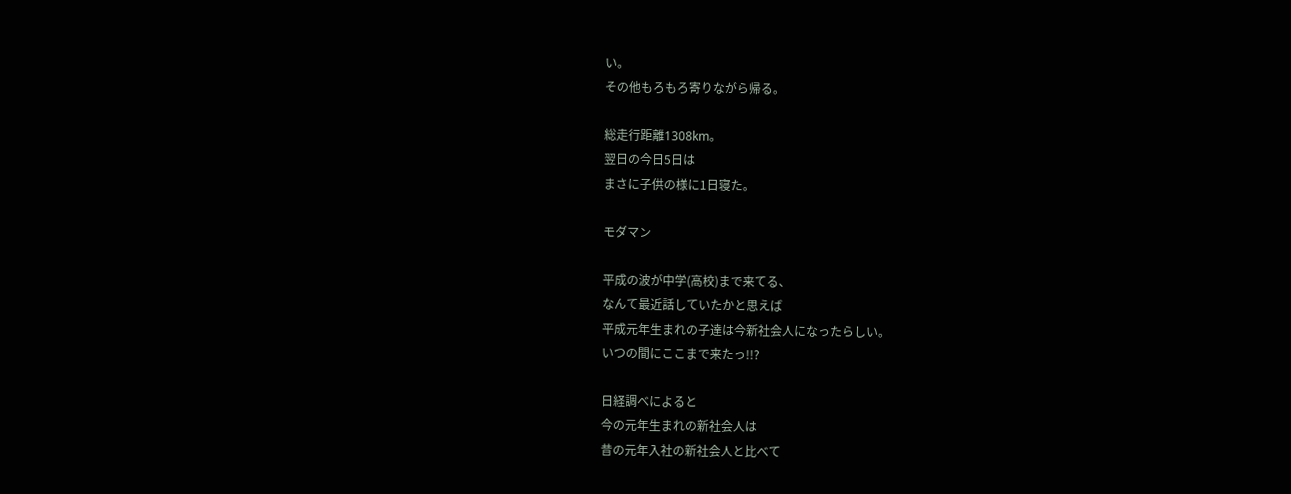い。
その他もろもろ寄りながら帰る。

総走行距離1308km。
翌日の今日5日は
まさに子供の様に1日寝た。

モダマン

平成の波が中学(高校)まで来てる、
なんて最近話していたかと思えば
平成元年生まれの子達は今新社会人になったらしい。
いつの間にここまで来たっ!!?

日経調べによると
今の元年生まれの新社会人は
昔の元年入社の新社会人と比べて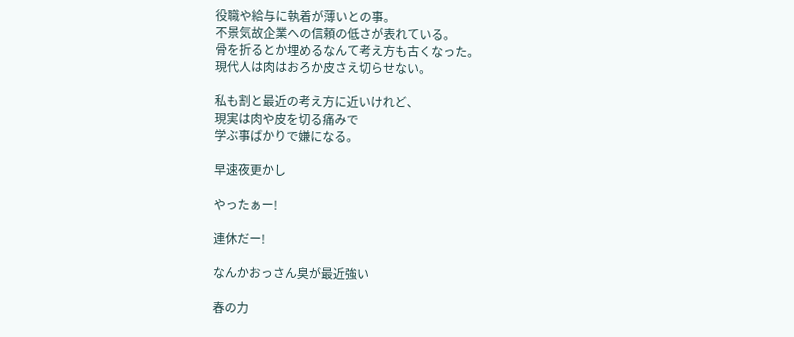役職や給与に執着が薄いとの事。
不景気故企業への信頼の低さが表れている。
骨を折るとか埋めるなんて考え方も古くなった。
現代人は肉はおろか皮さえ切らせない。

私も割と最近の考え方に近いけれど、
現実は肉や皮を切る痛みで
学ぶ事ばかりで嫌になる。

早速夜更かし

やったぁー!

連休だー!

なんかおっさん臭が最近強い

春の力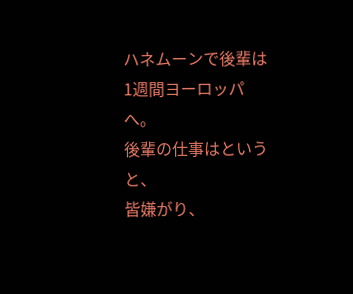ハネムーンで後輩は
1週間ヨーロッパへ。
後輩の仕事はというと、
皆嫌がり、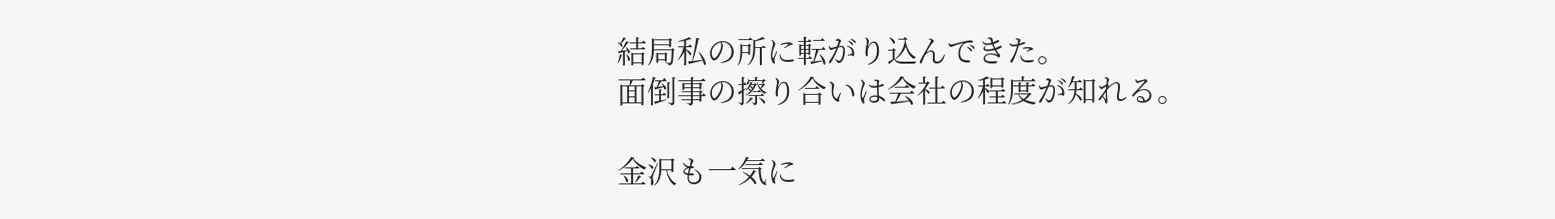結局私の所に転がり込んできた。
面倒事の擦り合いは会社の程度が知れる。

金沢も一気に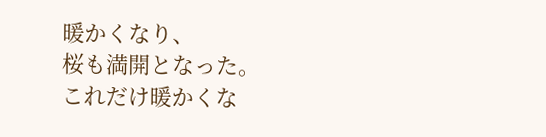暖かくなり、
桜も満開となった。
これだけ暖かくな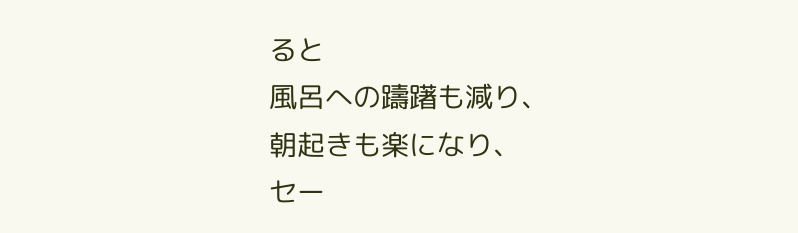ると
風呂への躊躇も減り、
朝起きも楽になり、
セー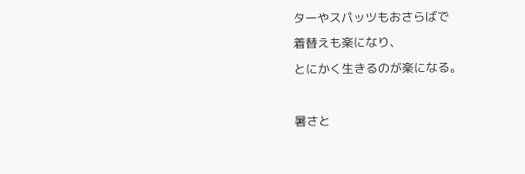ターやスパッツもおさらばで
着替えも楽になり、
とにかく生きるのが楽になる。

暑さと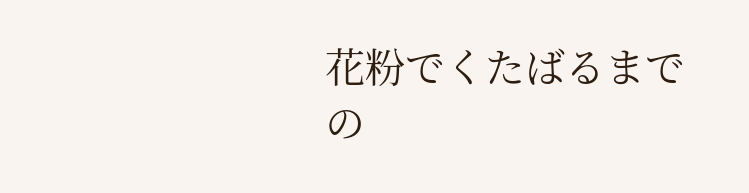花粉でくたばるまでの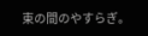束の間のやすらぎ。